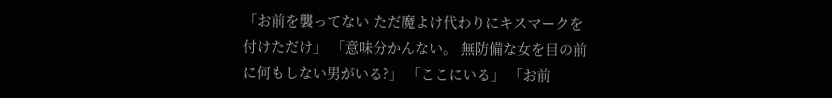「お前を襲ってない ただ魔よけ代わりにキスマークを付けただけ」 「意味分かんない。 無防備な女を目の前に何もしない男がいる?」 「ここにいる」 「お前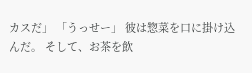カスだ」 「うっせー」 彼は惣菜を口に掛け込んだ。 そして、お茶を飲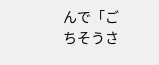んで「ごちそうさ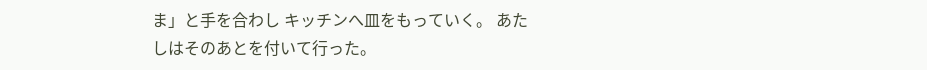ま」と手を合わし キッチンへ皿をもっていく。 あたしはそのあとを付いて行った。